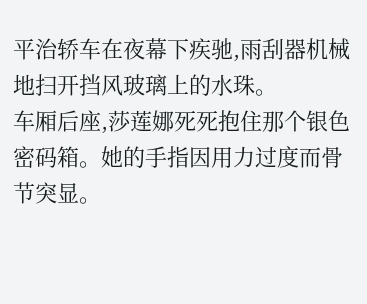平治轿车在夜幕下疾驰,雨刮器机械地扫开挡风玻璃上的水珠。
车厢后座,莎莲娜死死抱住那个银色密码箱。她的手指因用力过度而骨节突显。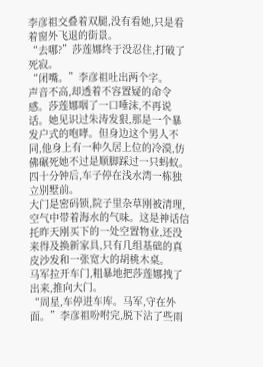李彦祖交叠着双腿,没有看她,只是看着窗外飞退的街景。
“去哪?”莎莲娜终于没忍住,打破了死寂。
“闭嘴。”李彦祖吐出两个字。
声音不高,却透着不容置疑的命令感。莎莲娜咽了一口唾沫,不再说话。她见识过朱涛发狠,那是一个暴发户式的咆哮。但身边这个男人不同,他身上有一种久居上位的冷漠,仿佛碾死她不过是顺脚踩过一只蚂蚁。
四十分钟后,车子停在浅水湾一栋独立别墅前。
大门是密码锁,院子里杂草刚被清理,空气中带着海水的气味。这是神话信托昨天刚买下的一处空置物业,还没来得及换新家具,只有几组基础的真皮沙发和一张宽大的胡桃木桌。
马军拉开车门,粗暴地把莎莲娜拽了出来,推向大门。
“周星,车停进车库。马军,守在外面。”李彦祖吩咐完,脱下沾了些雨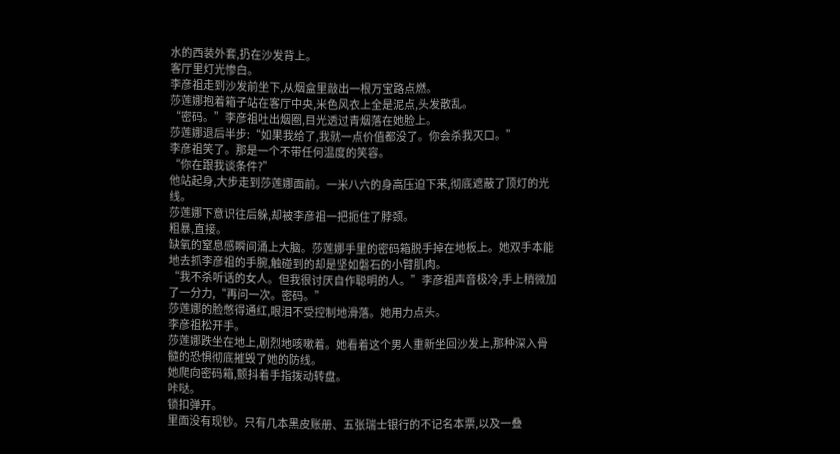水的西装外套,扔在沙发背上。
客厅里灯光惨白。
李彦祖走到沙发前坐下,从烟盒里敲出一根万宝路点燃。
莎莲娜抱着箱子站在客厅中央,米色风衣上全是泥点,头发散乱。
“密码。”李彦祖吐出烟圈,目光透过青烟落在她脸上。
莎莲娜退后半步:“如果我给了,我就一点价值都没了。你会杀我灭口。”
李彦祖笑了。那是一个不带任何温度的笑容。
“你在跟我谈条件?”
他站起身,大步走到莎莲娜面前。一米八六的身高压迫下来,彻底遮蔽了顶灯的光线。
莎莲娜下意识往后躲,却被李彦祖一把扼住了脖颈。
粗暴,直接。
缺氧的窒息感瞬间涌上大脑。莎莲娜手里的密码箱脱手掉在地板上。她双手本能地去抓李彦祖的手腕,触碰到的却是坚如磐石的小臂肌肉。
“我不杀听话的女人。但我很讨厌自作聪明的人。”李彦祖声音极冷,手上稍微加了一分力,“再问一次。密码。”
莎莲娜的脸憋得通红,眼泪不受控制地滑落。她用力点头。
李彦祖松开手。
莎莲娜跌坐在地上,剧烈地咳嗽着。她看着这个男人重新坐回沙发上,那种深入骨髓的恐惧彻底摧毁了她的防线。
她爬向密码箱,颤抖着手指拨动转盘。
咔哒。
锁扣弹开。
里面没有现钞。只有几本黑皮账册、五张瑞士银行的不记名本票,以及一叠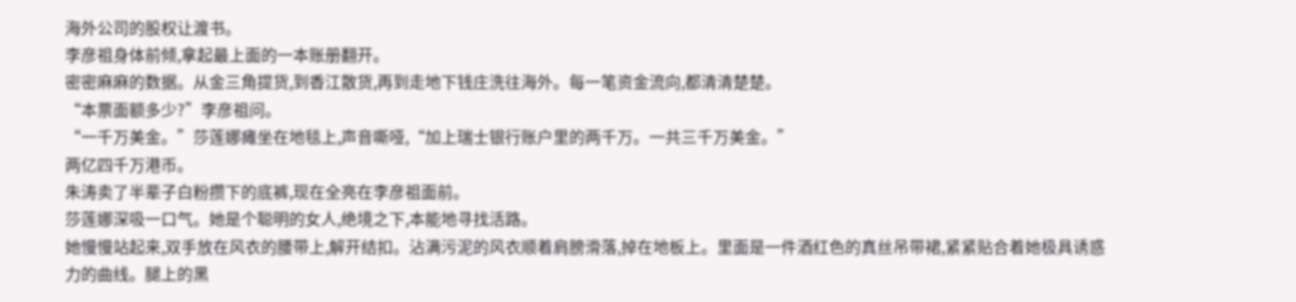海外公司的股权让渡书。
李彦祖身体前倾,拿起最上面的一本账册翻开。
密密麻麻的数据。从金三角提货,到香江散货,再到走地下钱庄洗往海外。每一笔资金流向,都清清楚楚。
“本票面额多少?”李彦祖问。
“一千万美金。”莎莲娜瘫坐在地毯上,声音嘶哑,“加上瑞士银行账户里的两千万。一共三千万美金。”
两亿四千万港币。
朱涛卖了半辈子白粉攒下的底裤,现在全亮在李彦祖面前。
莎莲娜深吸一口气。她是个聪明的女人,绝境之下,本能地寻找活路。
她慢慢站起来,双手放在风衣的腰带上,解开结扣。沾满污泥的风衣顺着肩膀滑落,掉在地板上。里面是一件酒红色的真丝吊带裙,紧紧贴合着她极具诱惑力的曲线。腿上的黑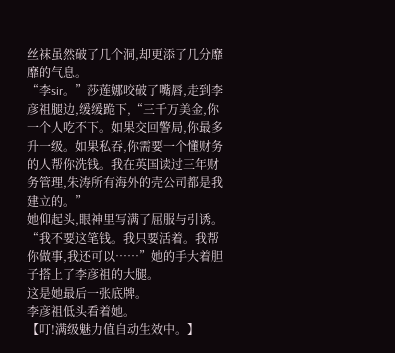丝袜虽然破了几个洞,却更添了几分靡靡的气息。
“李sir。”莎莲娜咬破了嘴唇,走到李彦祖腿边,缓缓跪下,“三千万美金,你一个人吃不下。如果交回警局,你最多升一级。如果私吞,你需要一个懂财务的人帮你洗钱。我在英国读过三年财务管理,朱涛所有海外的壳公司都是我建立的。”
她仰起头,眼神里写满了屈服与引诱。
“我不要这笔钱。我只要活着。我帮你做事,我还可以……”她的手大着胆子搭上了李彦祖的大腿。
这是她最后一张底牌。
李彦祖低头看着她。
【叮!满级魅力值自动生效中。】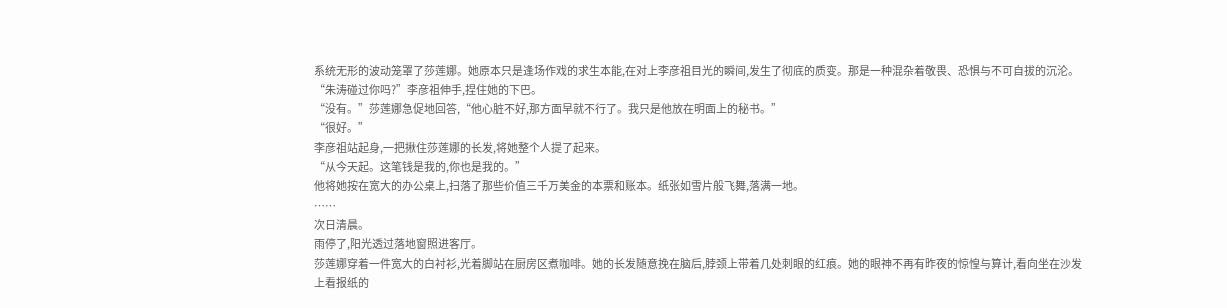系统无形的波动笼罩了莎莲娜。她原本只是逢场作戏的求生本能,在对上李彦祖目光的瞬间,发生了彻底的质变。那是一种混杂着敬畏、恐惧与不可自拔的沉沦。
“朱涛碰过你吗?”李彦祖伸手,捏住她的下巴。
“没有。”莎莲娜急促地回答,“他心脏不好,那方面早就不行了。我只是他放在明面上的秘书。”
“很好。”
李彦祖站起身,一把揪住莎莲娜的长发,将她整个人提了起来。
“从今天起。这笔钱是我的,你也是我的。”
他将她按在宽大的办公桌上,扫落了那些价值三千万美金的本票和账本。纸张如雪片般飞舞,落满一地。
……
次日清晨。
雨停了,阳光透过落地窗照进客厅。
莎莲娜穿着一件宽大的白衬衫,光着脚站在厨房区煮咖啡。她的长发随意挽在脑后,脖颈上带着几处刺眼的红痕。她的眼神不再有昨夜的惊惶与算计,看向坐在沙发上看报纸的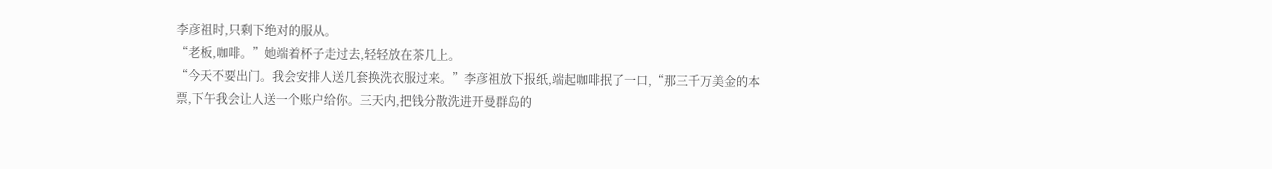李彦祖时,只剩下绝对的服从。
“老板,咖啡。”她端着杯子走过去,轻轻放在茶几上。
“今天不要出门。我会安排人送几套换洗衣服过来。”李彦祖放下报纸,端起咖啡抿了一口,“那三千万美金的本票,下午我会让人送一个账户给你。三天内,把钱分散洗进开曼群岛的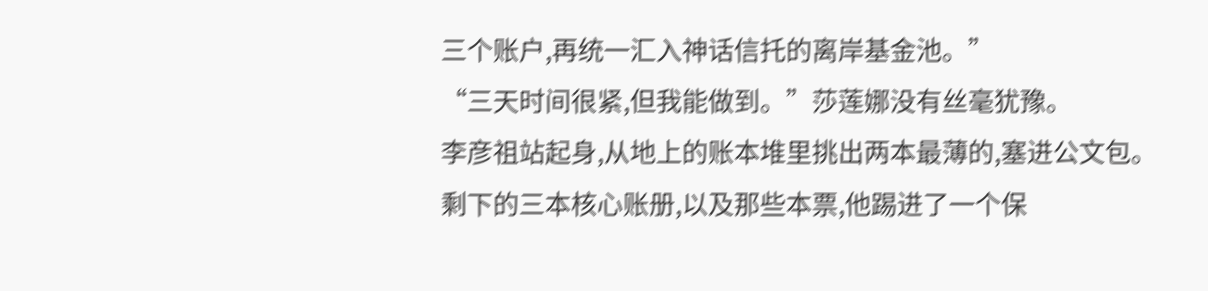三个账户,再统一汇入神话信托的离岸基金池。”
“三天时间很紧,但我能做到。”莎莲娜没有丝毫犹豫。
李彦祖站起身,从地上的账本堆里挑出两本最薄的,塞进公文包。
剩下的三本核心账册,以及那些本票,他踢进了一个保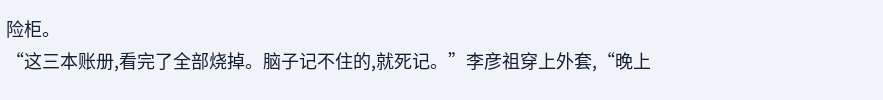险柜。
“这三本账册,看完了全部烧掉。脑子记不住的,就死记。”李彦祖穿上外套,“晚上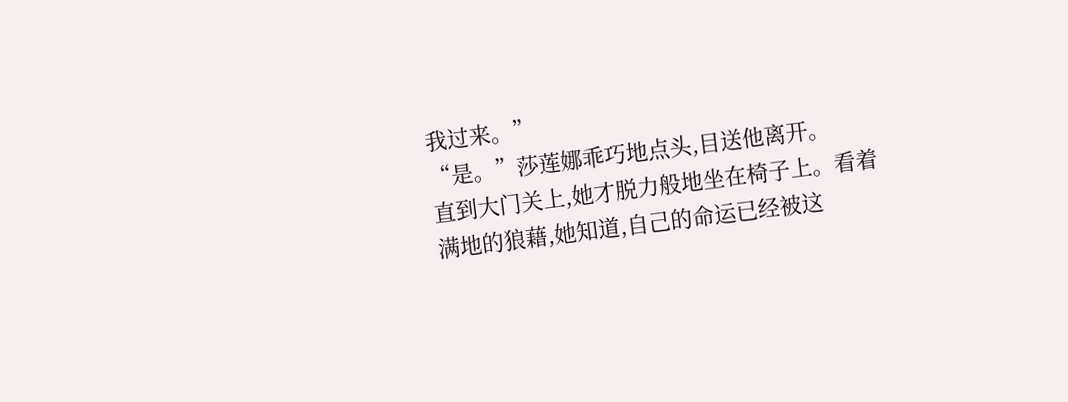我过来。”
“是。”莎莲娜乖巧地点头,目送他离开。
直到大门关上,她才脱力般地坐在椅子上。看着满地的狼藉,她知道,自己的命运已经被这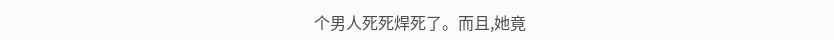个男人死死焊死了。而且,她竟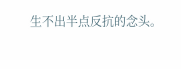生不出半点反抗的念头。